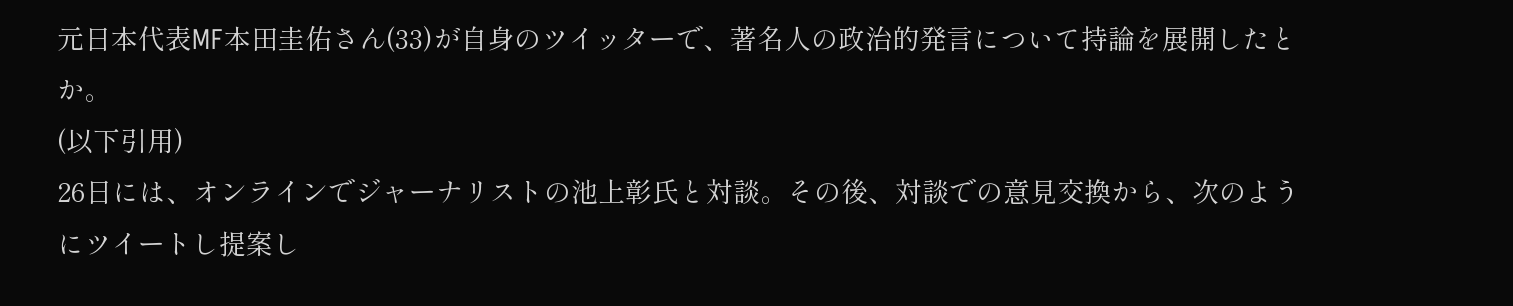元日本代表MF本田圭佑さん(33)が自身のツイッターで、著名人の政治的発言について持論を展開したとか。
(以下引用)
26日には、オンラインでジャーナリストの池上彰氏と対談。その後、対談での意見交換から、次のようにツイートし提案し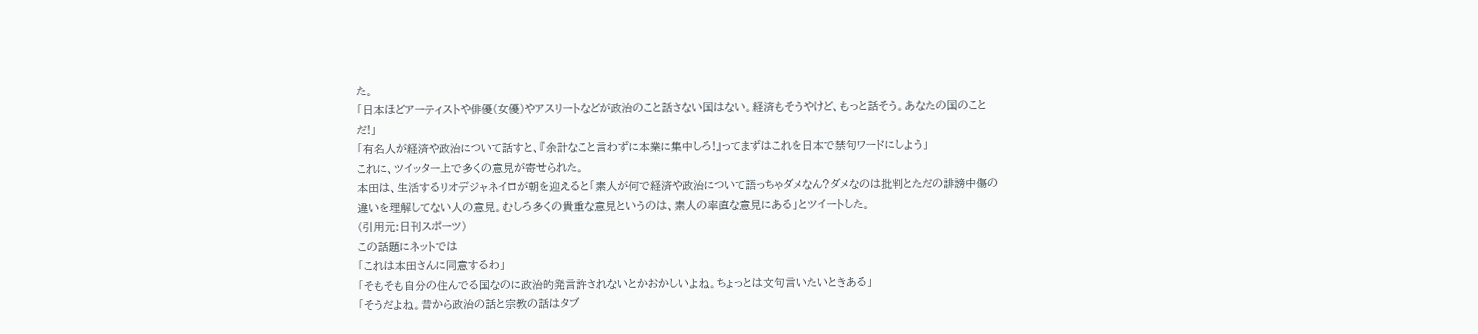た。
「日本ほどアーティストや俳優(女優)やアスリートなどが政治のこと話さない国はない。経済もそうやけど、もっと話そう。あなたの国のことだ!」
「有名人が経済や政治について話すと、『余計なこと言わずに本業に集中しろ!』ってまずはこれを日本で禁句ワードにしよう」
これに、ツイッター上で多くの意見が寄せられた。
本田は、生活するリオデジャネイロが朝を迎えると「素人が何で経済や政治について語っちゃダメなん?ダメなのは批判とただの誹謗中傷の違いを理解してない人の意見。むしろ多くの貴重な意見というのは、素人の率直な意見にある」とツイートした。
(引用元:日刊スポーツ)
この話題にネットでは
「これは本田さんに同意するわ」
「そもそも自分の住んでる国なのに政治的発言許されないとかおかしいよね。ちょっとは文句言いたいときある」
「そうだよね。昔から政治の話と宗教の話はタブ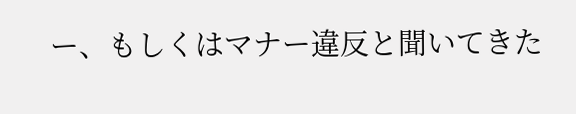ー、もしくはマナー違反と聞いてきた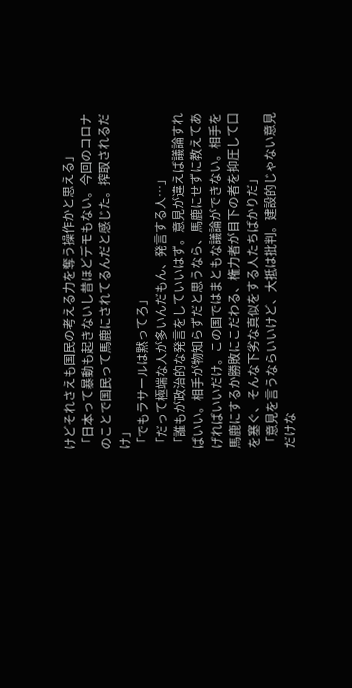けどそれさえも国民の考える力を奪う操作かと思える」
「日本って暴動も起きないし昔ほどデモもない。今回のコロナのことで国民って馬鹿にされてるんだと感じた。搾取されるだけ」
「でもラサールは黙ってろ」
「だって極端な人が多いんだもん、発言する人…」
「誰もが政治的な発言をしていいはず。意見が違えば議論すればいい。相手が物知らずだと思うなら、馬鹿にせずに教えてあげればいいだけ。この国ではまともな議論ができない。相手を馬鹿にするか勝敗にこだわる、権力者が目下の者を抑圧して口を塞ぐ、そんな下劣な真似をする人たちばかりだ」
「意見を言うならいいけど、大抵は批判。建設的じゃない意見だけな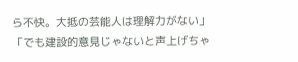ら不快。大抵の芸能人は理解力がない」
「でも建設的意見じゃないと声上げちゃ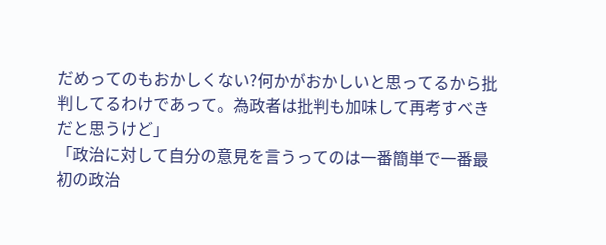だめってのもおかしくない?何かがおかしいと思ってるから批判してるわけであって。為政者は批判も加味して再考すべきだと思うけど」
「政治に対して自分の意見を言うってのは一番簡単で一番最初の政治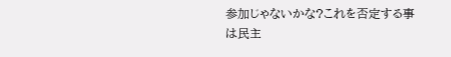参加じゃないかな?これを否定する事は民主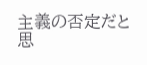主義の否定だと思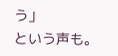う」
という声も。